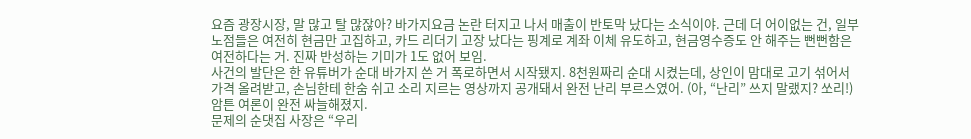요즘 광장시장, 말 많고 탈 많잖아? 바가지요금 논란 터지고 나서 매출이 반토막 났다는 소식이야. 근데 더 어이없는 건, 일부 노점들은 여전히 현금만 고집하고, 카드 리더기 고장 났다는 핑계로 계좌 이체 유도하고, 현금영수증도 안 해주는 뻔뻔함은 여전하다는 거. 진짜 반성하는 기미가 1도 없어 보임.
사건의 발단은 한 유튜버가 순대 바가지 쓴 거 폭로하면서 시작됐지. 8천원짜리 순대 시켰는데, 상인이 맘대로 고기 섞어서 가격 올려받고, 손님한테 한숨 쉬고 소리 지르는 영상까지 공개돼서 완전 난리 부르스였어. (아, “난리” 쓰지 말랬지? 쏘리!) 암튼 여론이 완전 싸늘해졌지.
문제의 순댓집 사장은 “우리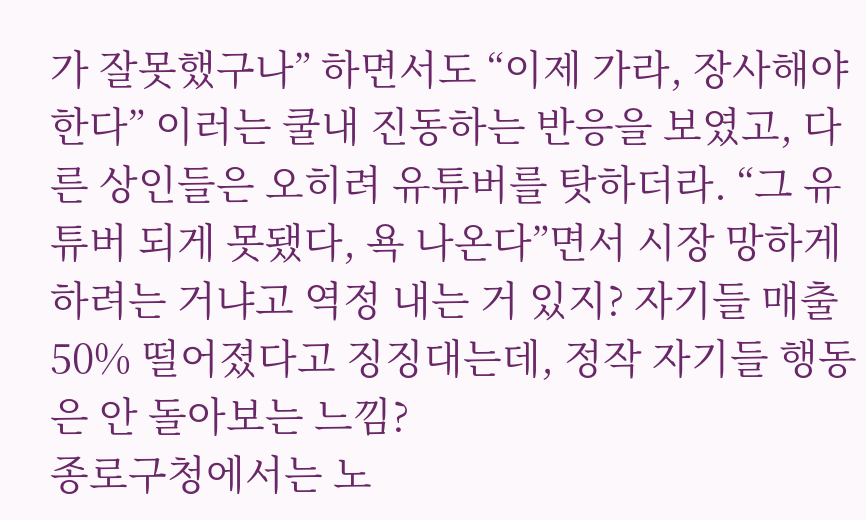가 잘못했구나” 하면서도 “이제 가라, 장사해야 한다” 이러는 쿨내 진동하는 반응을 보였고, 다른 상인들은 오히려 유튜버를 탓하더라. “그 유튜버 되게 못됐다, 욕 나온다”면서 시장 망하게 하려는 거냐고 역정 내는 거 있지? 자기들 매출 50% 떨어졌다고 징징대는데, 정작 자기들 행동은 안 돌아보는 느낌?
종로구청에서는 노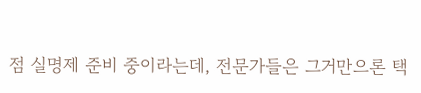점 실명제 준비 중이라는데, 전문가들은 그거만으론 택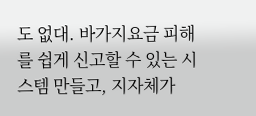도 없대. 바가지요금 피해를 쉽게 신고할 수 있는 시스템 만들고, 지자체가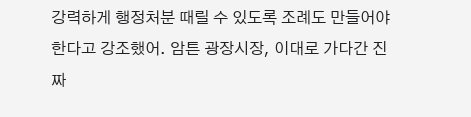강력하게 행정처분 때릴 수 있도록 조례도 만들어야 한다고 강조했어. 암튼 광장시장, 이대로 가다간 진짜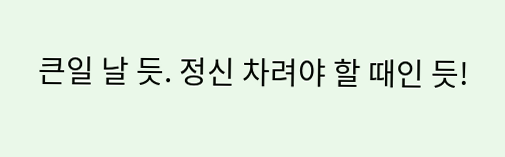큰일 날 듯. 정신 차려야 할 때인 듯!